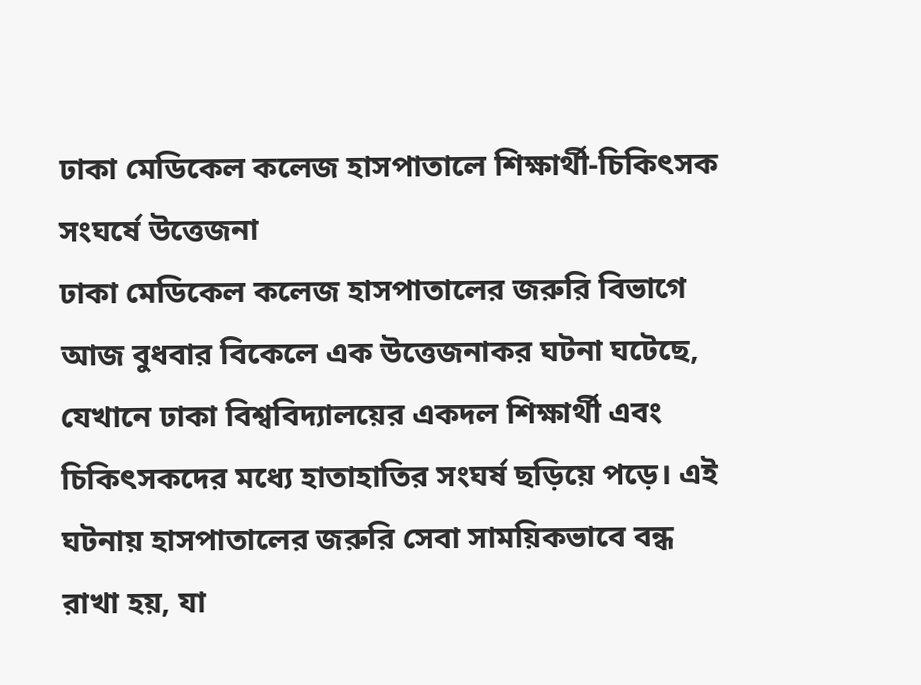ঢাকা মেডিকেল কলেজ হাসপাতালে শিক্ষার্থী-চিকিৎসক সংঘর্ষে উত্তেজনা
ঢাকা মেডিকেল কলেজ হাসপাতালের জরুরি বিভাগে আজ বুধবার বিকেলে এক উত্তেজনাকর ঘটনা ঘটেছে, যেখানে ঢাকা বিশ্ববিদ্যালয়ের একদল শিক্ষার্থী এবং চিকিৎসকদের মধ্যে হাতাহাতির সংঘর্ষ ছড়িয়ে পড়ে। এই ঘটনায় হাসপাতালের জরুরি সেবা সাময়িকভাবে বন্ধ রাখা হয়, যা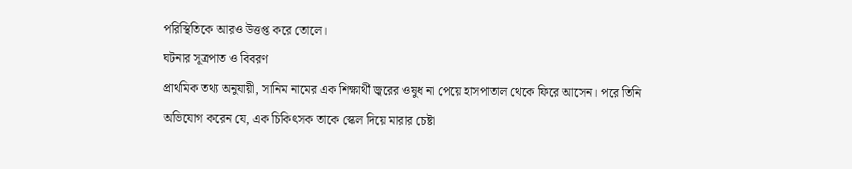পরিস্থিতিকে আরও উত্তপ্ত করে তোলে।
ঘটনার সূত্রপাত ও বিবরণ
প্রাথমিক তথ্য অনুযায়ী, সানিম নামের এক শিক্ষার্থী জ্বরের ওষুধ না পেয়ে হাসপাতাল থেকে ফিরে আসেন। পরে তিনি অভিযোগ করেন যে, এক চিকিৎসক তাকে স্কেল দিয়ে মারার চেষ্টা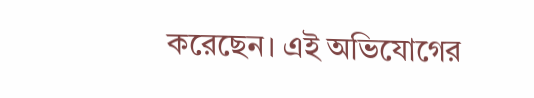করেছেন। এই অভিযোগের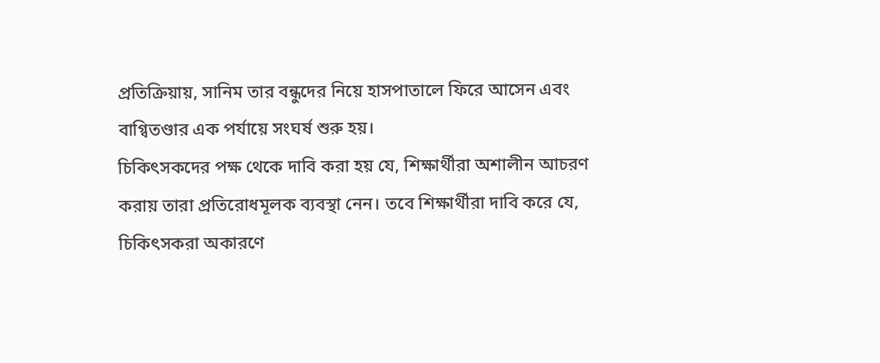প্রতিক্রিয়ায়, সানিম তার বন্ধুদের নিয়ে হাসপাতালে ফিরে আসেন এবং বাগ্বিতণ্ডার এক পর্যায়ে সংঘর্ষ শুরু হয়।
চিকিৎসকদের পক্ষ থেকে দাবি করা হয় যে, শিক্ষার্থীরা অশালীন আচরণ করায় তারা প্রতিরোধমূলক ব্যবস্থা নেন। তবে শিক্ষার্থীরা দাবি করে যে, চিকিৎসকরা অকারণে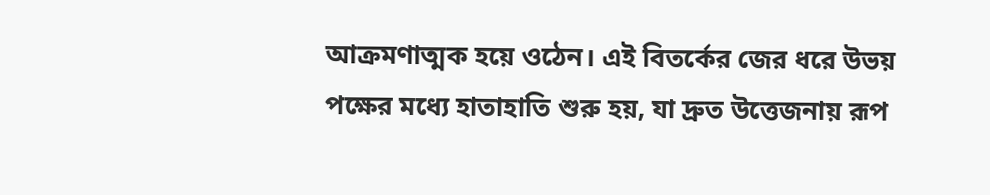আক্রমণাত্মক হয়ে ওঠেন। এই বিতর্কের জের ধরে উভয় পক্ষের মধ্যে হাতাহাতি শুরু হয়, যা দ্রুত উত্তেজনায় রূপ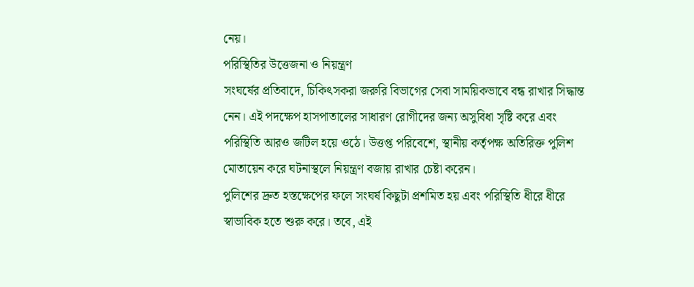নেয়।
পরিস্থিতির উত্তেজনা ও নিয়ন্ত্রণ
সংঘর্ষের প্রতিবাদে, চিকিৎসকরা জরুরি বিভাগের সেবা সাময়িকভাবে বন্ধ রাখার সিদ্ধান্ত নেন। এই পদক্ষেপ হাসপাতালের সাধারণ রোগীদের জন্য অসুবিধা সৃষ্টি করে এবং পরিস্থিতি আরও জটিল হয়ে ওঠে। উত্তপ্ত পরিবেশে, স্থানীয় কর্তৃপক্ষ অতিরিক্ত পুলিশ মোতায়েন করে ঘটনাস্থলে নিয়ন্ত্রণ বজায় রাখার চেষ্টা করেন।
পুলিশের দ্রুত হস্তক্ষেপের ফলে সংঘর্ষ কিছুটা প্রশমিত হয় এবং পরিস্থিতি ধীরে ধীরে স্বাভাবিক হতে শুরু করে। তবে, এই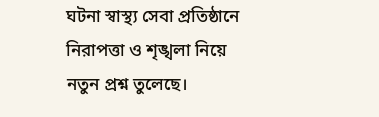ঘটনা স্বাস্থ্য সেবা প্রতিষ্ঠানে নিরাপত্তা ও শৃঙ্খলা নিয়ে নতুন প্রশ্ন তুলেছে।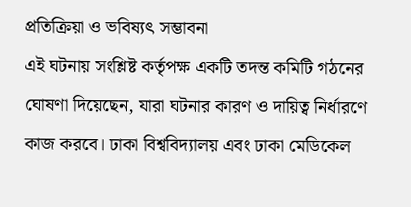প্রতিক্রিয়া ও ভবিষ্যৎ সম্ভাবনা
এই ঘটনায় সংশ্লিষ্ট কর্তৃপক্ষ একটি তদন্ত কমিটি গঠনের ঘোষণা দিয়েছেন, যারা ঘটনার কারণ ও দায়িত্ব নির্ধারণে কাজ করবে। ঢাকা বিশ্ববিদ্যালয় এবং ঢাকা মেডিকেল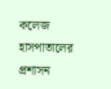কলেজ হাসপাতালের প্রশাসন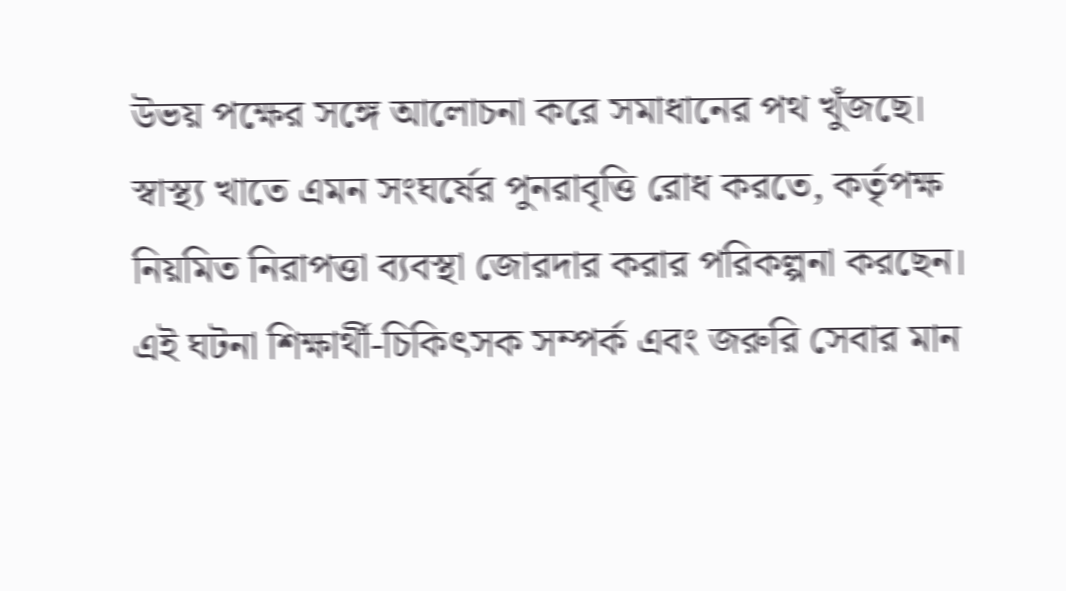উভয় পক্ষের সঙ্গে আলোচনা করে সমাধানের পথ খুঁজছে।
স্বাস্থ্য খাতে এমন সংঘর্ষের পুনরাবৃত্তি রোধ করতে, কর্তৃপক্ষ নিয়মিত নিরাপত্তা ব্যবস্থা জোরদার করার পরিকল্পনা করছেন। এই ঘটনা শিক্ষার্থী-চিকিৎসক সম্পর্ক এবং জরুরি সেবার মান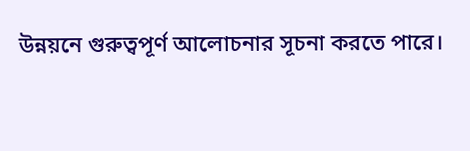উন্নয়নে গুরুত্বপূর্ণ আলোচনার সূচনা করতে পারে।